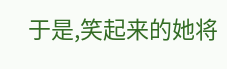于是,笑起来的她将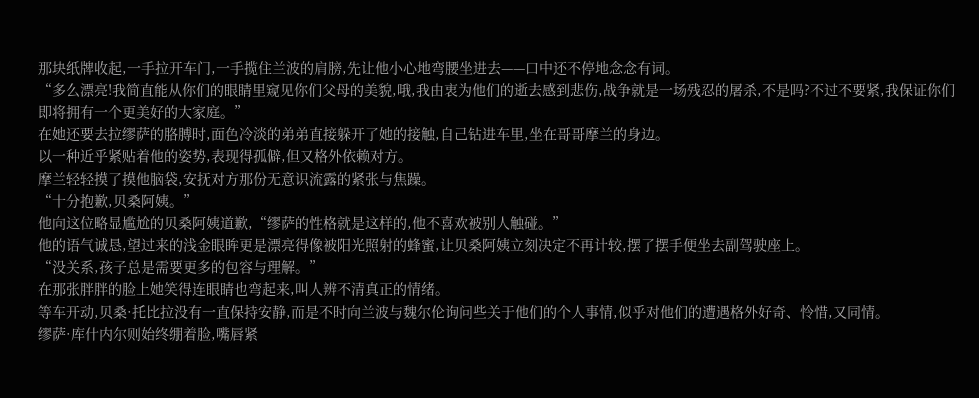那块纸牌收起,一手拉开车门,一手揽住兰波的肩膀,先让他小心地弯腰坐进去——口中还不停地念念有词。
“多么漂亮!我简直能从你们的眼睛里窥见你们父母的美貌,哦,我由衷为他们的逝去感到悲伤,战争就是一场残忍的屠杀,不是吗?不过不要紧,我保证你们即将拥有一个更美好的大家庭。”
在她还要去拉缪萨的胳膊时,面色冷淡的弟弟直接躲开了她的接触,自己钻进车里,坐在哥哥摩兰的身边。
以一种近乎紧贴着他的姿势,表现得孤僻,但又格外依赖对方。
摩兰轻轻摸了摸他脑袋,安抚对方那份无意识流露的紧张与焦躁。
“十分抱歉,贝桑阿姨。”
他向这位略显尴尬的贝桑阿姨道歉,“缪萨的性格就是这样的,他不喜欢被别人触碰。”
他的语气诚恳,望过来的浅金眼眸更是漂亮得像被阳光照射的蜂蜜,让贝桑阿姨立刻决定不再计较,摆了摆手便坐去副驾驶座上。
“没关系,孩子总是需要更多的包容与理解。”
在那张胖胖的脸上她笑得连眼睛也弯起来,叫人辨不清真正的情绪。
等车开动,贝桑·托比拉没有一直保持安静,而是不时向兰波与魏尔伦询问些关于他们的个人事情,似乎对他们的遭遇格外好奇、怜惜,又同情。
缪萨·库什内尔则始终绷着脸,嘴唇紧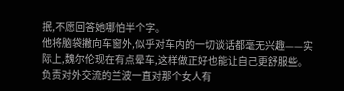抿,不愿回答她哪怕半个字。
他将脑袋撇向车窗外,似乎对车内的一切谈话都毫无兴趣——实际上,魏尔伦现在有点晕车,这样做正好也能让自己更舒服些。
负责对外交流的兰波一直对那个女人有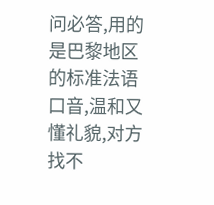问必答,用的是巴黎地区的标准法语口音,温和又懂礼貌,对方找不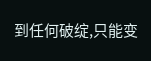到任何破绽,只能变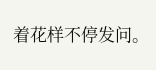着花样不停发问。